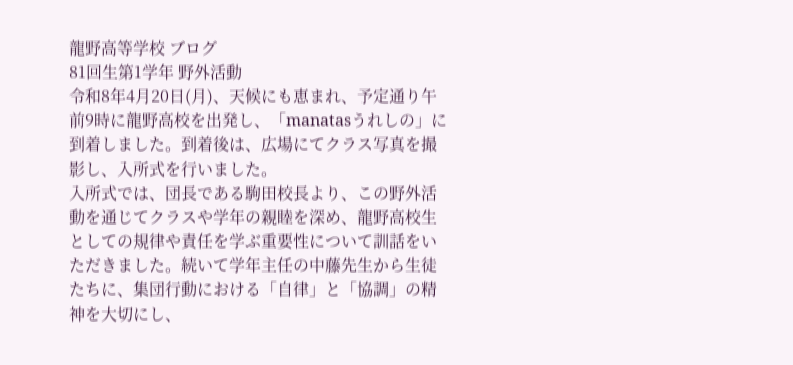龍野高等学校 ブログ
81回生第1学年 野外活動
令和8年4月20日(月)、天候にも恵まれ、予定通り午前9時に龍野高校を出発し、「manatasうれしの」に到着しました。到着後は、広場にてクラス写真を撮影し、入所式を行いました。
入所式では、団長である駒田校長より、この野外活動を通じてクラスや学年の親睦を深め、龍野高校生としての規律や責任を学ぶ重要性について訓話をいただきました。続いて学年主任の中藤先生から生徒たちに、集団行動における「自律」と「協調」の精神を大切にし、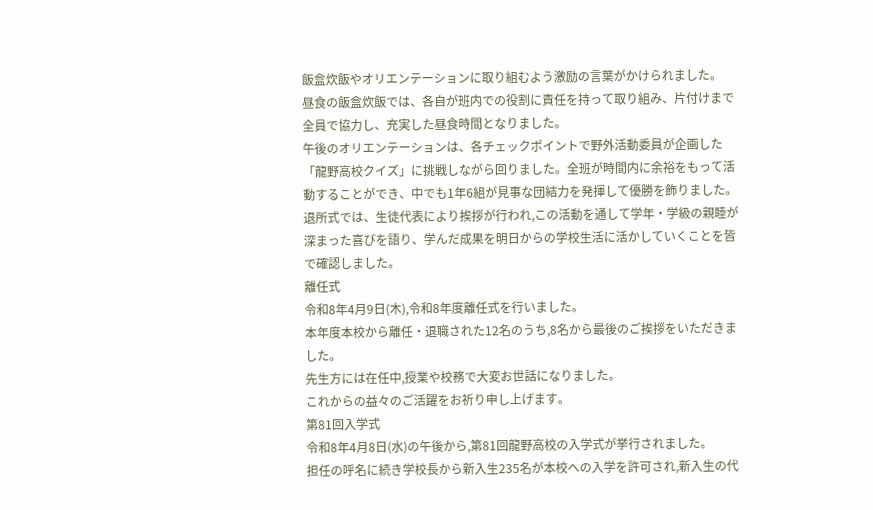飯盒炊飯やオリエンテーションに取り組むよう激励の言葉がかけられました。
昼食の飯盒炊飯では、各自が班内での役割に責任を持って取り組み、片付けまで全員で協力し、充実した昼食時間となりました。
午後のオリエンテーションは、各チェックポイントで野外活動委員が企画した「龍野高校クイズ」に挑戦しながら回りました。全班が時間内に余裕をもって活動することができ、中でも1年6組が見事な団結力を発揮して優勝を飾りました。
退所式では、生徒代表により挨拶が行われ,この活動を通して学年・学級の親睦が深まった喜びを語り、学んだ成果を明日からの学校生活に活かしていくことを皆で確認しました。
離任式
令和8年4月9日(木),令和8年度離任式を行いました。
本年度本校から離任・退職された12名のうち,8名から最後のご挨拶をいただきました。
先生方には在任中,授業や校務で大変お世話になりました。
これからの益々のご活躍をお祈り申し上げます。
第81回入学式
令和8年4月8日(水)の午後から,第81回龍野高校の入学式が挙行されました。
担任の呼名に続き学校長から新入生235名が本校への入学を許可され,新入生の代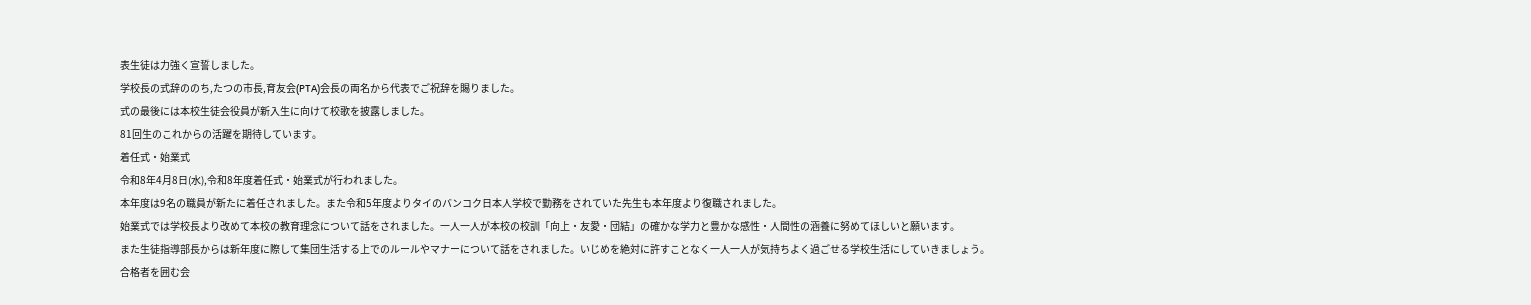表生徒は力強く宣誓しました。
学校長の式辞ののち,たつの市長,育友会(PTA)会長の両名から代表でご祝辞を賜りました。
式の最後には本校生徒会役員が新入生に向けて校歌を披露しました。
81回生のこれからの活躍を期待しています。
着任式・始業式
令和8年4月8日(水),令和8年度着任式・始業式が行われました。
本年度は9名の職員が新たに着任されました。また令和5年度よりタイのバンコク日本人学校で勤務をされていた先生も本年度より復職されました。
始業式では学校長より改めて本校の教育理念について話をされました。一人一人が本校の校訓「向上・友愛・団結」の確かな学力と豊かな感性・人間性の涵養に努めてほしいと願います。
また生徒指導部長からは新年度に際して集団生活する上でのルールやマナーについて話をされました。いじめを絶対に許すことなく一人一人が気持ちよく過ごせる学校生活にしていきましょう。
合格者を囲む会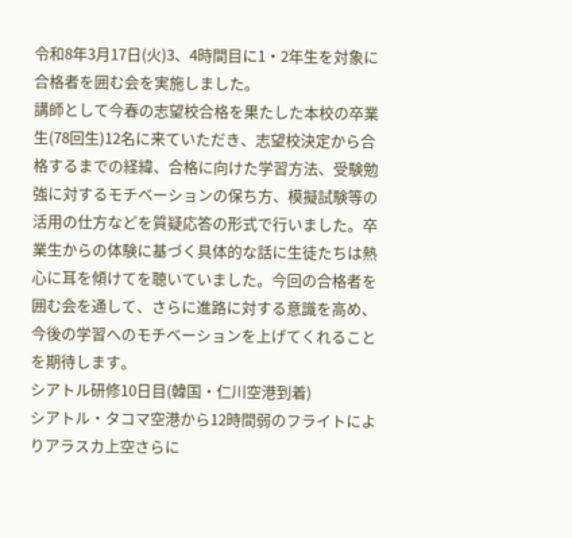令和8年3月17日(火)3、4時間目に1・2年生を対象に合格者を囲む会を実施しました。
講師として今春の志望校合格を果たした本校の卒業生(78回生)12名に来ていただき、志望校決定から合格するまでの経緯、合格に向けた学習方法、受験勉強に対するモチベーションの保ち方、模擬試験等の活用の仕方などを質疑応答の形式で行いました。卒業生からの体験に基づく具体的な話に生徒たちは熱心に耳を傾けてを聴いていました。今回の合格者を囲む会を通して、さらに進路に対する意識を高め、今後の学習へのモチベーションを上げてくれることを期待します。
シアトル研修10日目(韓国・仁川空港到着)
シアトル・タコマ空港から12時間弱のフライトによりアラスカ上空さらに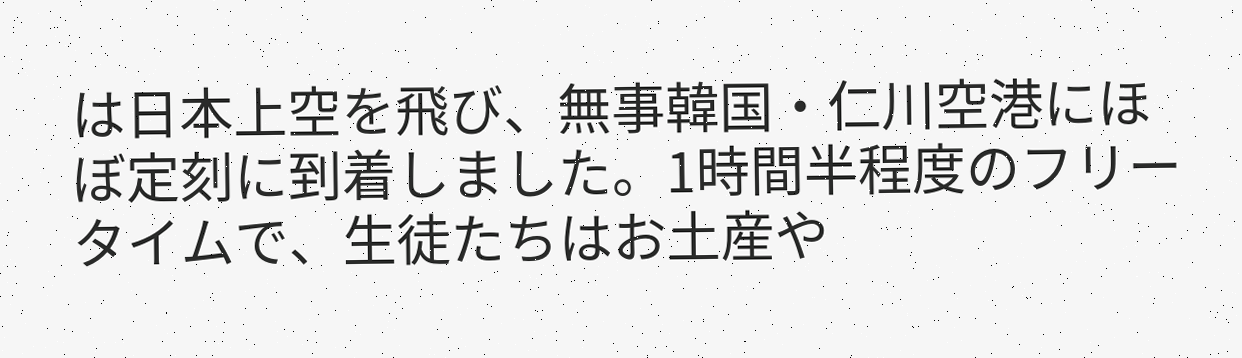は日本上空を飛び、無事韓国・仁川空港にほぼ定刻に到着しました。1時間半程度のフリータイムで、生徒たちはお土産や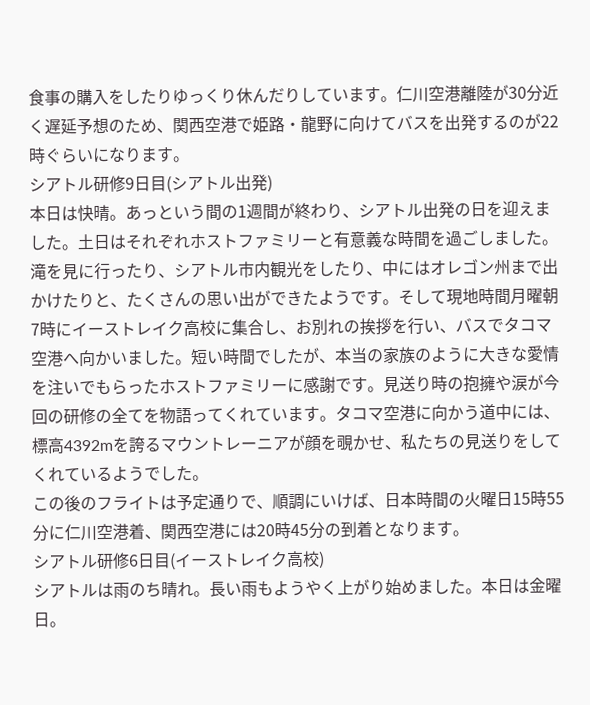食事の購入をしたりゆっくり休んだりしています。仁川空港離陸が30分近く遅延予想のため、関西空港で姫路・龍野に向けてバスを出発するのが22時ぐらいになります。
シアトル研修9日目(シアトル出発)
本日は快晴。あっという間の1週間が終わり、シアトル出発の日を迎えました。土日はそれぞれホストファミリーと有意義な時間を過ごしました。滝を見に行ったり、シアトル市内観光をしたり、中にはオレゴン州まで出かけたりと、たくさんの思い出ができたようです。そして現地時間月曜朝7時にイーストレイク高校に集合し、お別れの挨拶を行い、バスでタコマ空港へ向かいました。短い時間でしたが、本当の家族のように大きな愛情を注いでもらったホストファミリーに感謝です。見送り時の抱擁や涙が今回の研修の全てを物語ってくれています。タコマ空港に向かう道中には、標高4392mを誇るマウントレーニアが顔を覗かせ、私たちの見送りをしてくれているようでした。
この後のフライトは予定通りで、順調にいけば、日本時間の火曜日15時55分に仁川空港着、関西空港には20時45分の到着となります。
シアトル研修6日目(イーストレイク高校)
シアトルは雨のち晴れ。長い雨もようやく上がり始めました。本日は金曜日。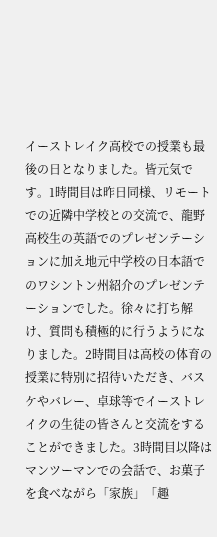イーストレイク高校での授業も最後の日となりました。皆元気です。1時間目は昨日同様、リモートでの近隣中学校との交流で、龍野高校生の英語でのプレゼンテーションに加え地元中学校の日本語でのワシントン州紹介のプレゼンテーションでした。徐々に打ち解け、質問も積極的に行うようになりました。2時間目は高校の体育の授業に特別に招待いただき、バスケやバレー、卓球等でイーストレイクの生徒の皆さんと交流をすることができました。3時間目以降はマンツーマンでの会話で、お菓子を食べながら「家族」「趣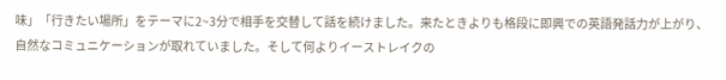味」「行きたい場所」をテーマに2~3分で相手を交替して話を続けました。来たときよりも格段に即興での英語発話力が上がり、自然なコミュニケーションが取れていました。そして何よりイーストレイクの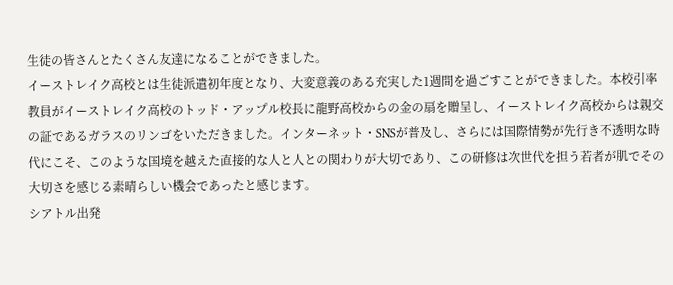生徒の皆さんとたくさん友達になることができました。
イーストレイク高校とは生徒派遣初年度となり、大変意義のある充実した1週間を過ごすことができました。本校引率教員がイーストレイク高校のトッド・アップル校長に龍野高校からの金の扇を贈呈し、イーストレイク高校からは親交の証であるガラスのリンゴをいただきました。インターネット・SNSが普及し、さらには国際情勢が先行き不透明な時代にこそ、このような国境を越えた直接的な人と人との関わりが大切であり、この研修は次世代を担う若者が肌でその大切さを感じる素晴らしい機会であったと感じます。
シアトル出発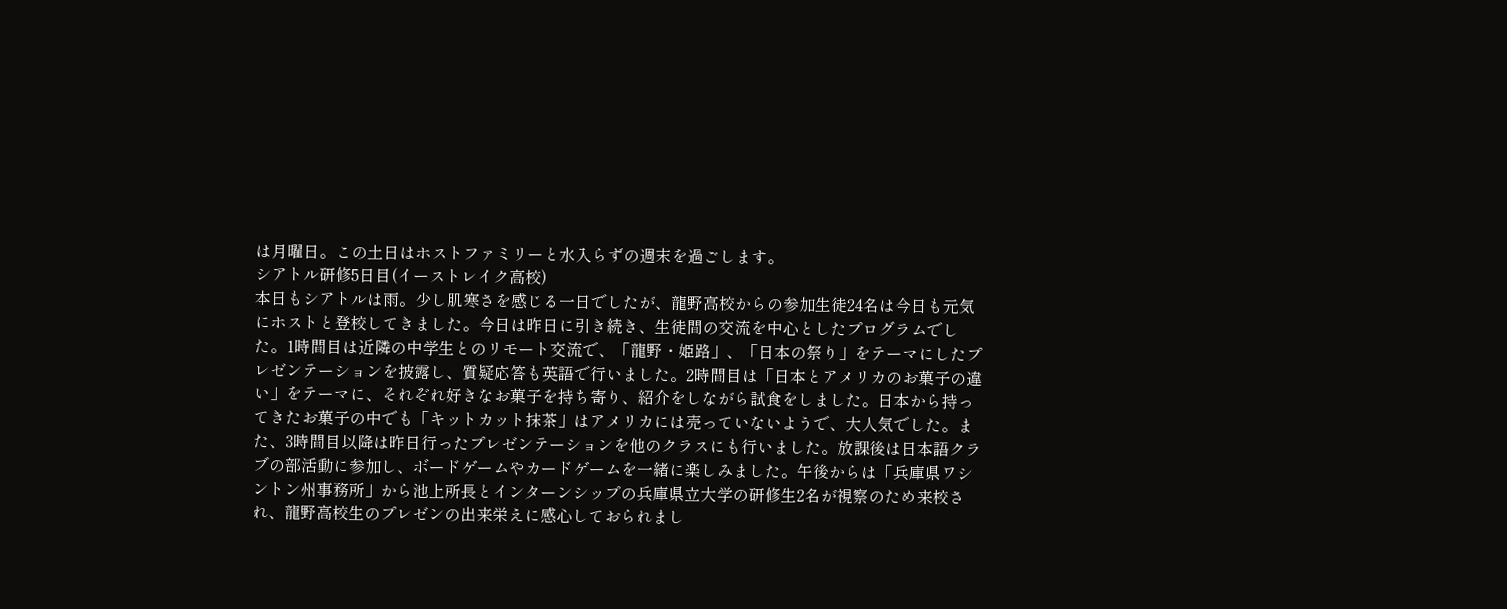は月曜日。この土日はホストファミリーと水入らずの週末を過ごします。
シアトル研修5日目(イーストレイク高校)
本日もシアトルは雨。少し肌寒さを感じる一日でしたが、龍野高校からの参加生徒24名は今日も元気にホストと登校してきました。今日は昨日に引き続き、生徒間の交流を中心としたプログラムでした。1時間目は近隣の中学生とのリモート交流で、「龍野・姫路」、「日本の祭り」をテーマにしたプレゼンテーションを披露し、質疑応答も英語で行いました。2時間目は「日本とアメリカのお菓子の違い」をテーマに、それぞれ好きなお菓子を持ち寄り、紹介をしながら試食をしました。日本から持ってきたお菓子の中でも「キットカット抹茶」はアメリカには売っていないようで、大人気でした。また、3時間目以降は昨日行ったプレゼンテーションを他のクラスにも行いました。放課後は日本語クラブの部活動に参加し、ボードゲームやカードゲームを一緒に楽しみました。午後からは「兵庫県ワシントン州事務所」から池上所長とインターンシップの兵庫県立大学の研修生2名が視察のため来校され、龍野高校生のプレゼンの出来栄えに感心しておられまし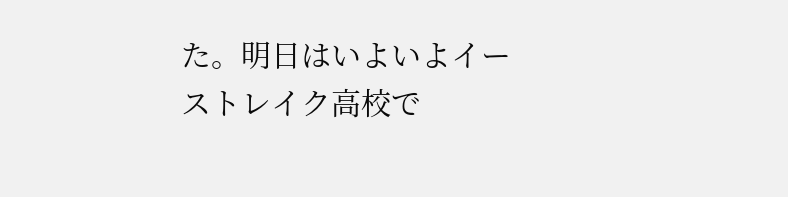た。明日はいよいよイーストレイク高校で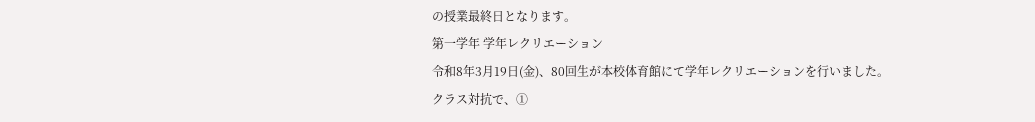の授業最終日となります。
第一学年 学年レクリエーション
令和8年3月19日(金)、80回生が本校体育館にて学年レクリエーションを行いました。
クラス対抗で、①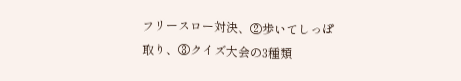フリースロー対決、②歩いてしっぽ取り、③クイズ大会の3種類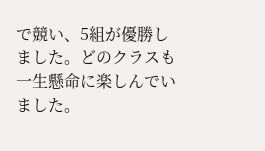で競い、5組が優勝しました。どのクラスも一生懸命に楽しんでいました。